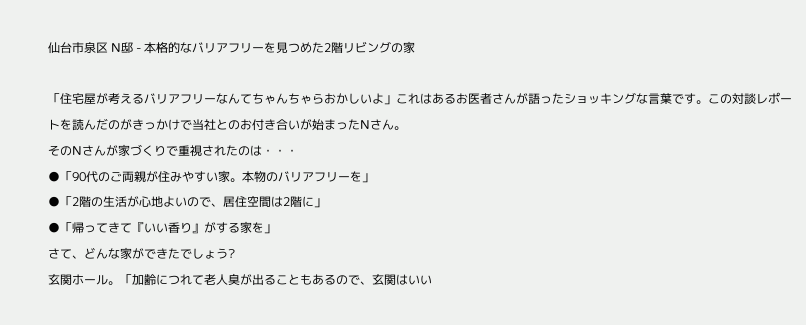仙台市泉区 N邸 - 本格的なバリアフリーを見つめた2階リビングの家

「住宅屋が考えるバリアフリーなんてちゃんちゃらおかしいよ」これはあるお医者さんが語ったショッキングな言葉です。この対談レポートを読んだのがきっかけで当社とのお付き合いが始まったNさん。
そのNさんが家づくりで重視されたのは・・・
●「90代のご両親が住みやすい家。本物のバリアフリーを」
●「2階の生活が心地よいので、居住空間は2階に」
●「帰ってきて『いい香り』がする家を」
さて、どんな家ができたでしょう?
玄関ホール。「加齢につれて老人臭が出ることもあるので、玄関はいい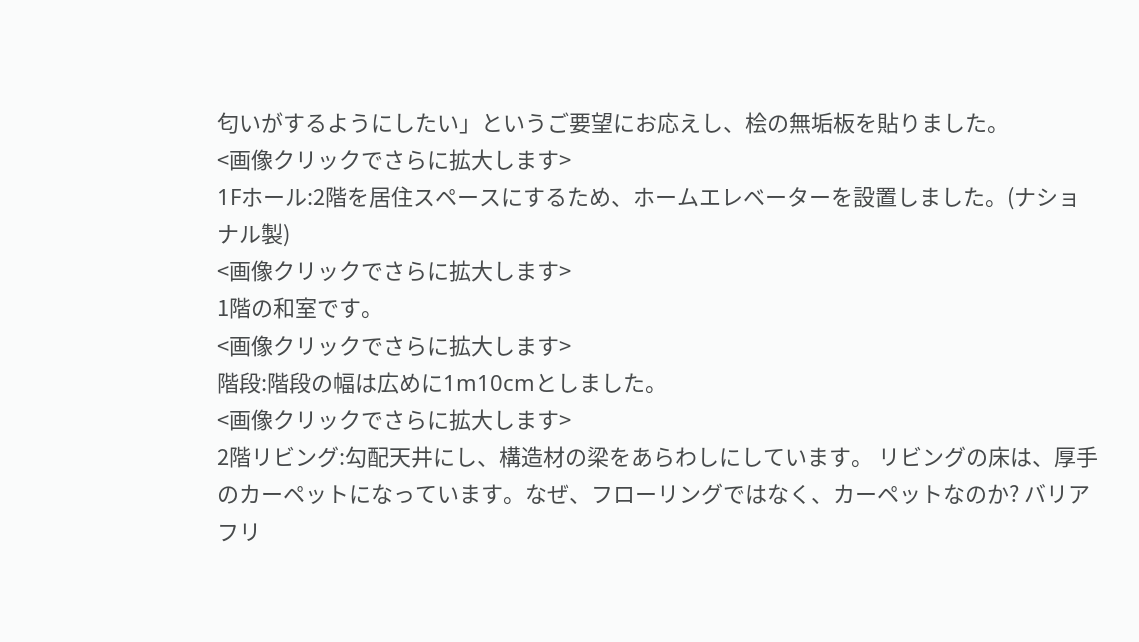匂いがするようにしたい」というご要望にお応えし、桧の無垢板を貼りました。
<画像クリックでさらに拡大します>
1Fホール:2階を居住スペースにするため、ホームエレベーターを設置しました。(ナショナル製)
<画像クリックでさらに拡大します>
1階の和室です。
<画像クリックでさらに拡大します>
階段:階段の幅は広めに1m10cmとしました。
<画像クリックでさらに拡大します>
2階リビング:勾配天井にし、構造材の梁をあらわしにしています。 リビングの床は、厚手のカーペットになっています。なぜ、フローリングではなく、カーペットなのか? バリアフリ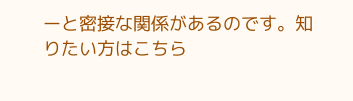ーと密接な関係があるのです。知りたい方はこちら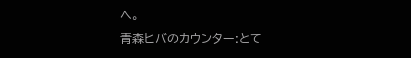へ。
青森ヒバのカウンター:とて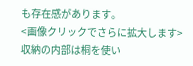も存在感があります。
<画像クリックでさらに拡大します>
収納の内部は桐を使い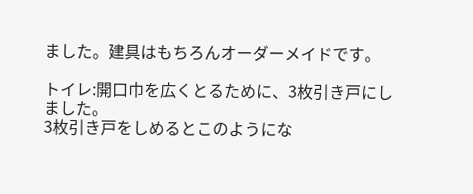ました。建具はもちろんオーダーメイドです。

トイレ:開口巾を広くとるために、3枚引き戸にしました。
3枚引き戸をしめるとこのようにな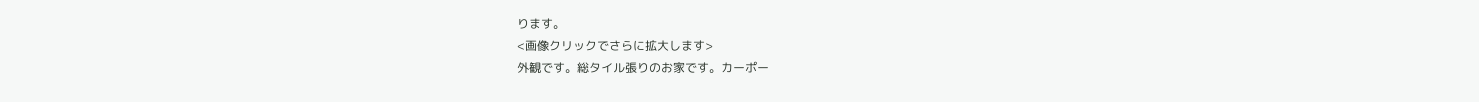ります。
<画像クリックでさらに拡大します>
外観です。総タイル張りのお家です。カーポー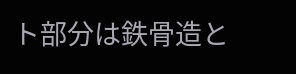ト部分は鉄骨造と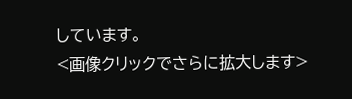しています。
<画像クリックでさらに拡大します>